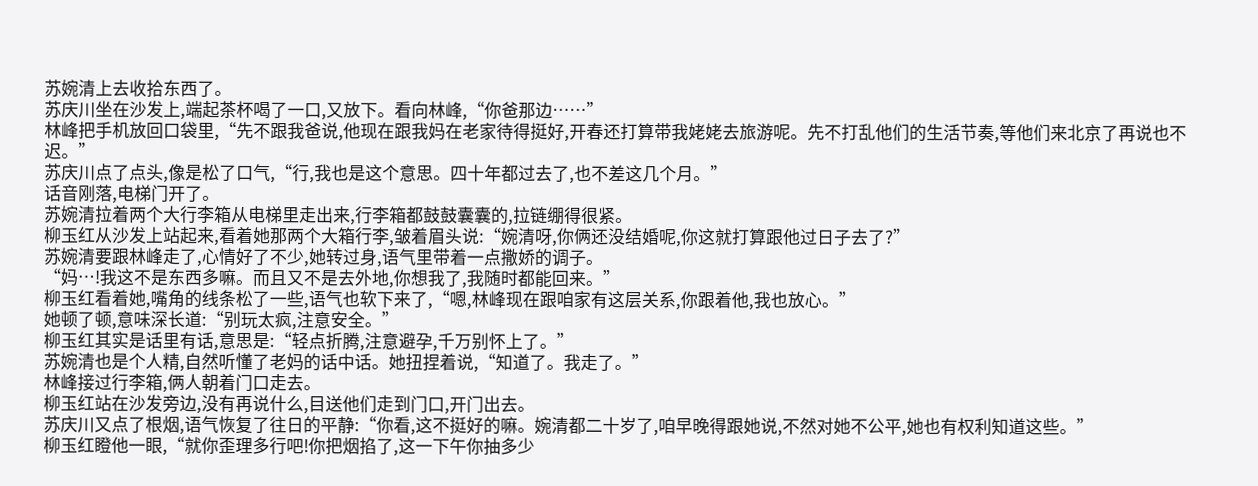苏婉清上去收拾东西了。
苏庆川坐在沙发上,端起茶杯喝了一口,又放下。看向林峰,“你爸那边……”
林峰把手机放回口袋里,“先不跟我爸说,他现在跟我妈在老家待得挺好,开春还打算带我姥姥去旅游呢。先不打乱他们的生活节奏,等他们来北京了再说也不迟。”
苏庆川点了点头,像是松了口气,“行,我也是这个意思。四十年都过去了,也不差这几个月。”
话音刚落,电梯门开了。
苏婉清拉着两个大行李箱从电梯里走出来,行李箱都鼓鼓囊囊的,拉链绷得很紧。
柳玉红从沙发上站起来,看着她那两个大箱行李,皱着眉头说:“婉清呀,你俩还没结婚呢,你这就打算跟他过日子去了?”
苏婉清要跟林峰走了,心情好了不少,她转过身,语气里带着一点撒娇的调子。
“妈…!我这不是东西多嘛。而且又不是去外地,你想我了,我随时都能回来。”
柳玉红看着她,嘴角的线条松了一些,语气也软下来了,“嗯,林峰现在跟咱家有这层关系,你跟着他,我也放心。”
她顿了顿,意味深长道:“别玩太疯,注意安全。”
柳玉红其实是话里有话,意思是:“轻点折腾,注意避孕,千万别怀上了。”
苏婉清也是个人精,自然听懂了老妈的话中话。她扭捏着说,“知道了。我走了。”
林峰接过行李箱,俩人朝着门口走去。
柳玉红站在沙发旁边,没有再说什么,目送他们走到门口,开门出去。
苏庆川又点了根烟,语气恢复了往日的平静:“你看,这不挺好的嘛。婉清都二十岁了,咱早晚得跟她说,不然对她不公平,她也有权利知道这些。”
柳玉红瞪他一眼,“就你歪理多行吧!你把烟掐了,这一下午你抽多少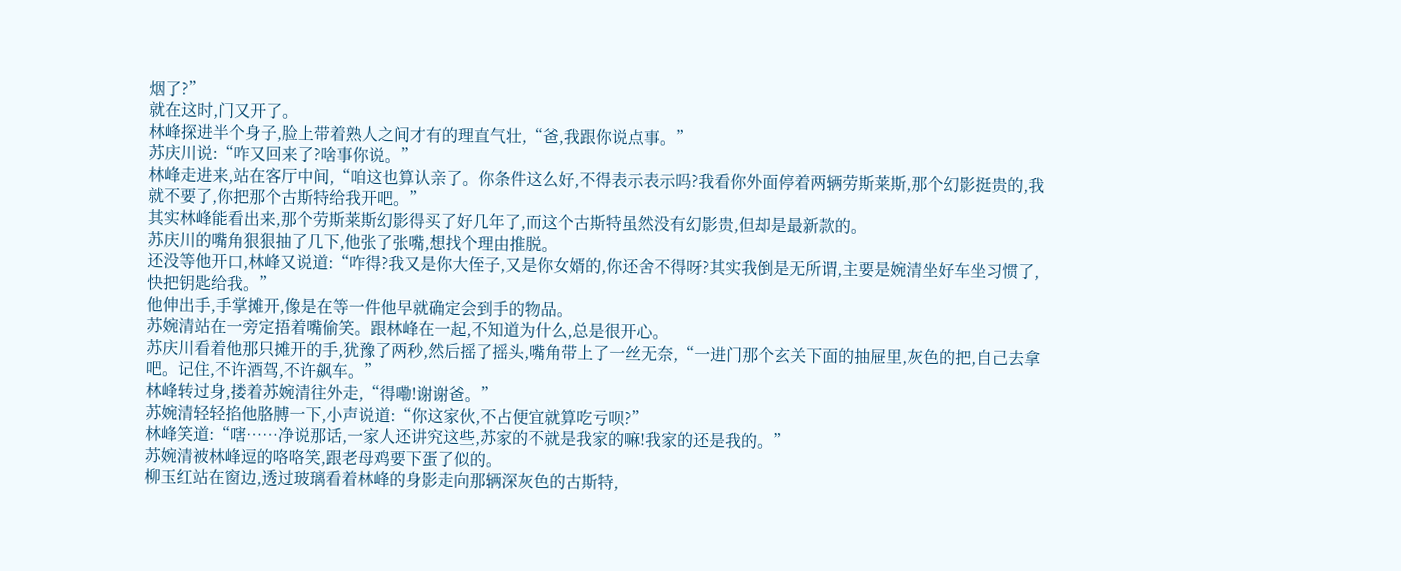烟了?”
就在这时,门又开了。
林峰探进半个身子,脸上带着熟人之间才有的理直气壮,“爸,我跟你说点事。”
苏庆川说:“咋又回来了?啥事你说。”
林峰走进来,站在客厅中间,“咱这也算认亲了。你条件这么好,不得表示表示吗?我看你外面停着两辆劳斯莱斯,那个幻影挺贵的,我就不要了,你把那个古斯特给我开吧。”
其实林峰能看出来,那个劳斯莱斯幻影得买了好几年了,而这个古斯特虽然没有幻影贵,但却是最新款的。
苏庆川的嘴角狠狠抽了几下,他张了张嘴,想找个理由推脱。
还没等他开口,林峰又说道:“咋得?我又是你大侄子,又是你女婿的,你还舍不得呀?其实我倒是无所谓,主要是婉清坐好车坐习惯了,快把钥匙给我。”
他伸出手,手掌摊开,像是在等一件他早就确定会到手的物品。
苏婉清站在一旁定捂着嘴偷笑。跟林峰在一起,不知道为什么,总是很开心。
苏庆川看着他那只摊开的手,犹豫了两秒,然后摇了摇头,嘴角带上了一丝无奈,“一进门那个玄关下面的抽屉里,灰色的把,自己去拿吧。记住,不许酒驾,不许飙车。”
林峰转过身,搂着苏婉清往外走,“得嘞!谢谢爸。”
苏婉清轻轻掐他胳膊一下,小声说道:“你这家伙,不占便宜就算吃亏呗?”
林峰笑道:“嗐……净说那话,一家人还讲究这些,苏家的不就是我家的嘛!我家的还是我的。”
苏婉清被林峰逗的咯咯笑,跟老母鸡要下蛋了似的。
柳玉红站在窗边,透过玻璃看着林峰的身影走向那辆深灰色的古斯特,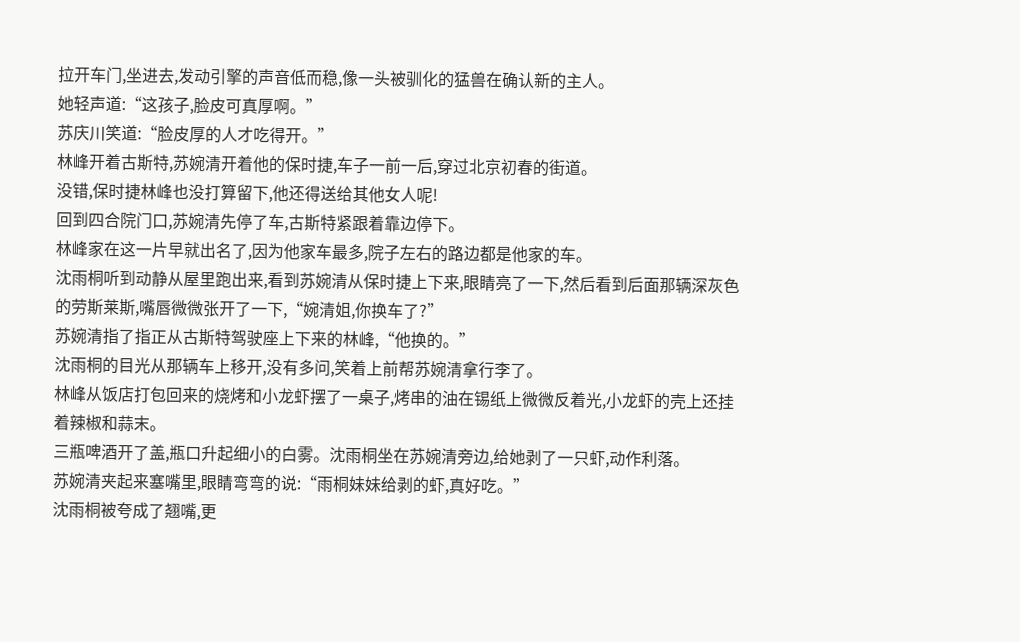拉开车门,坐进去,发动引擎的声音低而稳,像一头被驯化的猛兽在确认新的主人。
她轻声道:“这孩子,脸皮可真厚啊。”
苏庆川笑道:“脸皮厚的人才吃得开。”
林峰开着古斯特,苏婉清开着他的保时捷,车子一前一后,穿过北京初春的街道。
没错,保时捷林峰也没打算留下,他还得送给其他女人呢!
回到四合院门口,苏婉清先停了车,古斯特紧跟着靠边停下。
林峰家在这一片早就出名了,因为他家车最多,院子左右的路边都是他家的车。
沈雨桐听到动静从屋里跑出来,看到苏婉清从保时捷上下来,眼睛亮了一下,然后看到后面那辆深灰色的劳斯莱斯,嘴唇微微张开了一下,“婉清姐,你换车了?”
苏婉清指了指正从古斯特驾驶座上下来的林峰,“他换的。”
沈雨桐的目光从那辆车上移开,没有多问,笑着上前帮苏婉清拿行李了。
林峰从饭店打包回来的烧烤和小龙虾摆了一桌子,烤串的油在锡纸上微微反着光,小龙虾的壳上还挂着辣椒和蒜末。
三瓶啤酒开了盖,瓶口升起细小的白雾。沈雨桐坐在苏婉清旁边,给她剥了一只虾,动作利落。
苏婉清夹起来塞嘴里,眼睛弯弯的说:“雨桐妹妹给剥的虾,真好吃。”
沈雨桐被夸成了翘嘴,更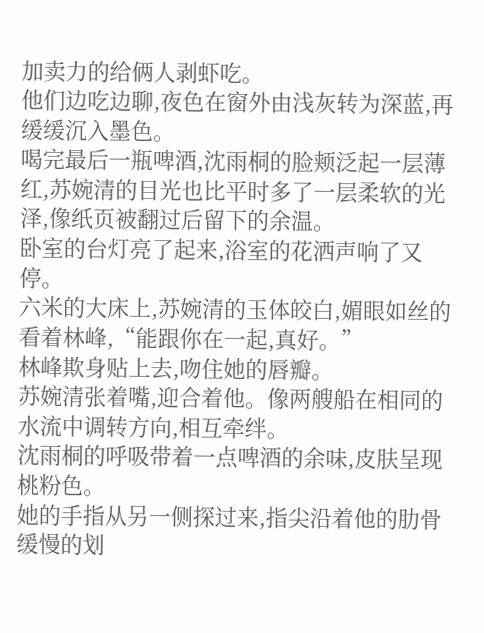加卖力的给俩人剥虾吃。
他们边吃边聊,夜色在窗外由浅灰转为深蓝,再缓缓沉入墨色。
喝完最后一瓶啤酒,沈雨桐的脸颊泛起一层薄红,苏婉清的目光也比平时多了一层柔软的光泽,像纸页被翻过后留下的余温。
卧室的台灯亮了起来,浴室的花洒声响了又停。
六米的大床上,苏婉清的玉体皎白,媚眼如丝的看着林峰,“能跟你在一起,真好。”
林峰欺身贴上去,吻住她的唇瓣。
苏婉清张着嘴,迎合着他。像两艘船在相同的水流中调转方向,相互牵绊。
沈雨桐的呼吸带着一点啤酒的余味,皮肤呈现桃粉色。
她的手指从另一侧探过来,指尖沿着他的肋骨缓慢的划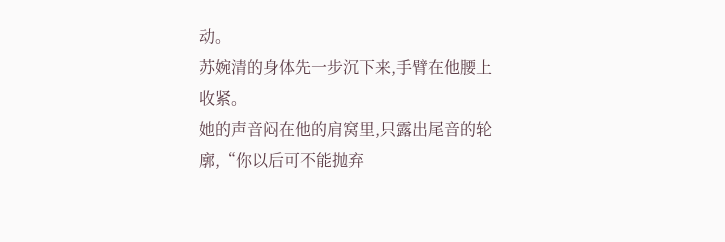动。
苏婉清的身体先一步沉下来,手臂在他腰上收紧。
她的声音闷在他的肩窝里,只露出尾音的轮廓,“你以后可不能抛弃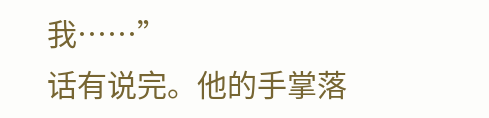我……”
话有说完。他的手掌落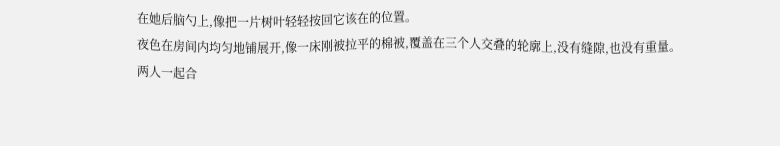在她后脑勺上,像把一片树叶轻轻按回它该在的位置。
夜色在房间内均匀地铺展开,像一床刚被拉平的棉被,覆盖在三个人交叠的轮廓上,没有缝隙,也没有重量。
两人一起合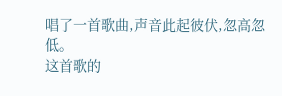唱了一首歌曲,声音此起彼伏,忽高忽低。
这首歌的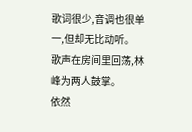歌词很少,音调也很单一,但却无比动听。
歌声在房间里回荡,林峰为两人鼓掌。
依然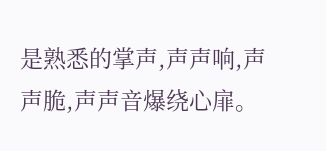是熟悉的掌声,声声响,声声脆,声声音爆绕心扉。